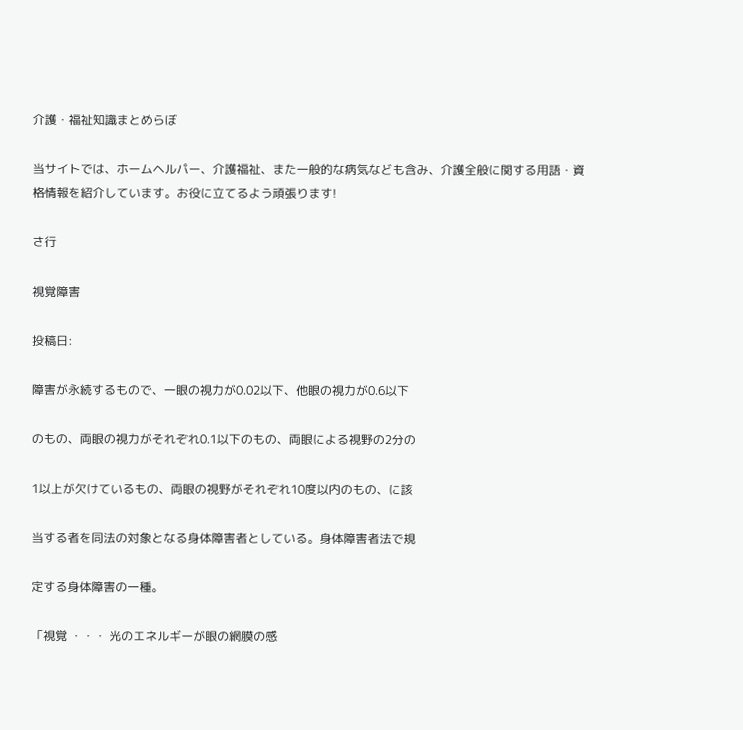介護・福祉知識まとめらぼ

当サイトでは、ホームヘルパー、介護福祉、また一般的な病気なども含み、介護全般に関する用語・資格情報を紹介しています。お役に立てるよう頑張ります!

さ行

視覚障害

投稿日:

障害が永続するもので、一眼の視力が0.02以下、他眼の視力が0.6以下

のもの、両眼の視力がそれぞれ0.1以下のもの、両眼による視野の2分の

1以上が欠けているもの、両眼の視野がそれぞれ10度以内のもの、に該

当する者を同法の対象となる身体障害者としている。身体障害者法で規

定する身体障害の一種。

「視覚 ・・・ 光のエネルギーが眼の網膜の感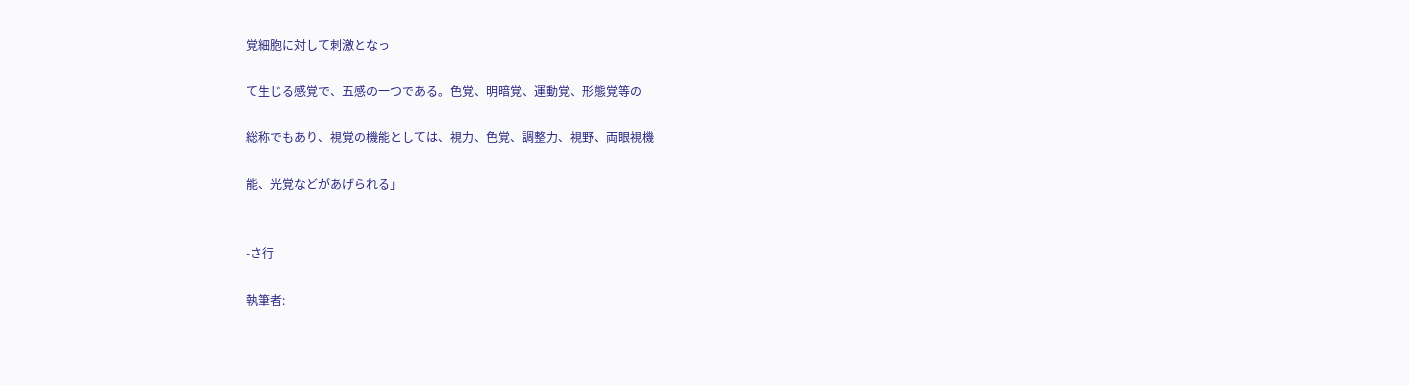覚細胞に対して刺激となっ

て生じる感覚で、五感の一つである。色覚、明暗覚、運動覚、形態覚等の

総称でもあり、視覚の機能としては、視力、色覚、調整力、視野、両眼視機

能、光覚などがあげられる」


-さ行

執筆者: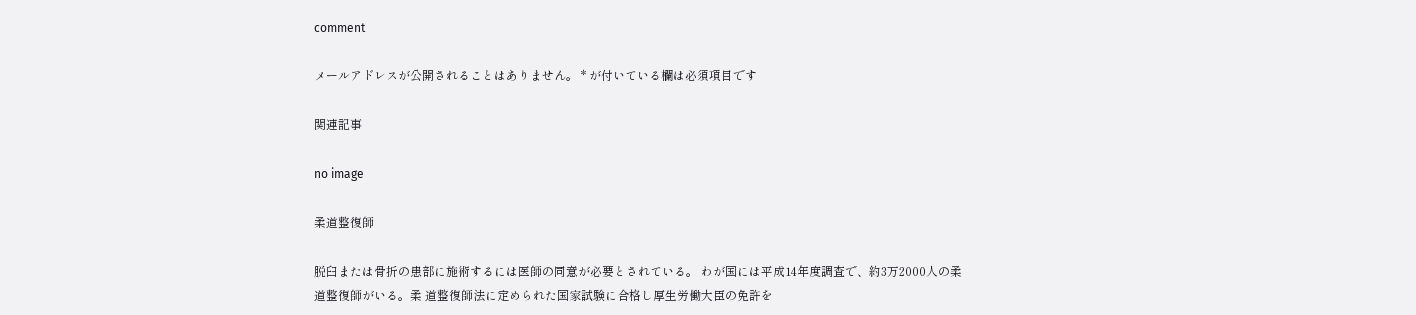comment

メールアドレスが公開されることはありません。 * が付いている欄は必須項目です

関連記事

no image

柔道整復師

脱臼または骨折の患部に施術するには医師の同意が必要とされている。 わが国には平成14年度調査で、約3万2000人の柔道整復師がいる。柔 道整復師法に定められた国家試験に合格し厚生労働大臣の免許を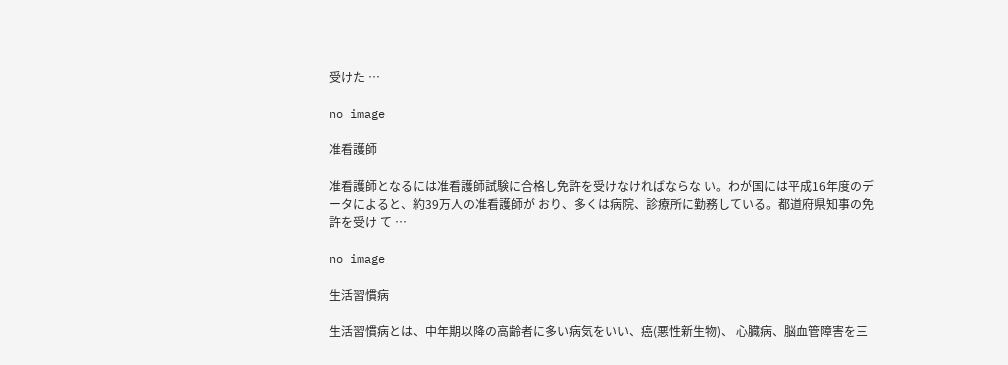受けた …

no image

准看護師

准看護師となるには准看護師試験に合格し免許を受けなければならな い。わが国には平成16年度のデータによると、約39万人の准看護師が おり、多くは病院、診療所に勤務している。都道府県知事の免許を受け て …

no image

生活習慣病

生活習慣病とは、中年期以降の高齢者に多い病気をいい、癌(悪性新生物)、 心臓病、脳血管障害を三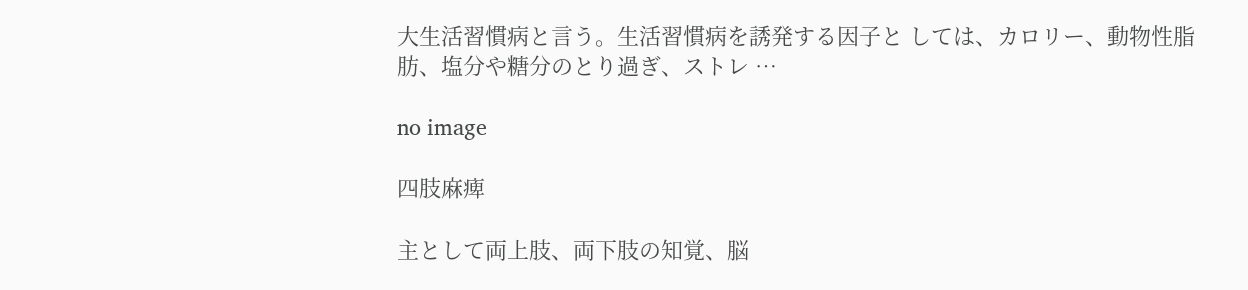大生活習慣病と言う。生活習慣病を誘発する因子と しては、カロリー、動物性脂肪、塩分や糖分のとり過ぎ、ストレ …

no image

四肢麻痺

主として両上肢、両下肢の知覚、脳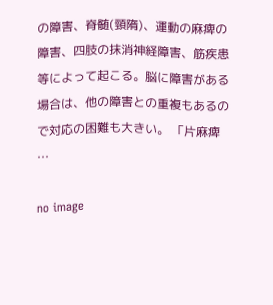の障害、脊髄(頸隋)、運動の麻痺の 障害、四肢の抹消神経障害、筋疾患等によって起こる。脳に障害がある 場合は、他の障害との重複もあるので対応の困難も大きい。 「片麻痺  …

no image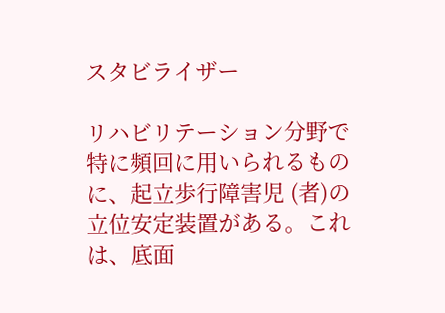スタビライザー

リハビリテーション分野で特に頻回に用いられるものに、起立歩行障害児 (者)の立位安定装置がある。これは、底面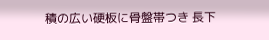積の広い硬板に骨盤帯つき 長下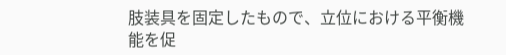肢装具を固定したもので、立位における平衡機能を促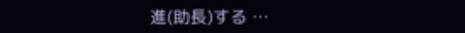進(助長)する …